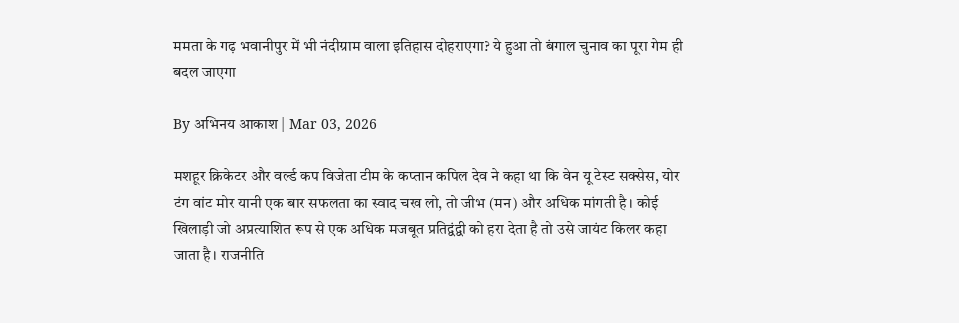ममता के गढ़ भवानीपुर में भी नंदीग्राम वाला इतिहास दोहराएगा? ये हुआ तो बंगाल चुनाव का पूरा गेम ही बदल जाएगा

By अभिनय आकाश | Mar 03, 2026

मशहूर क्रिकेटर और वर्ल्ड कप विजेता टीम के कप्तान कपिल देव ने कहा था कि वेन यू टेस्ट सक्सेस, योर टंग वांट मोर यानी एक बार सफलता का स्वाद चख लो, तो जीभ (मन) और अधिक मांगती है। कोई खिलाड़ी जो अप्रत्याशित रूप से एक अधिक मजबूत प्रतिद्वंद्वी को हरा देता है तो उसे जायंट किलर कहा जाता है। राजनीति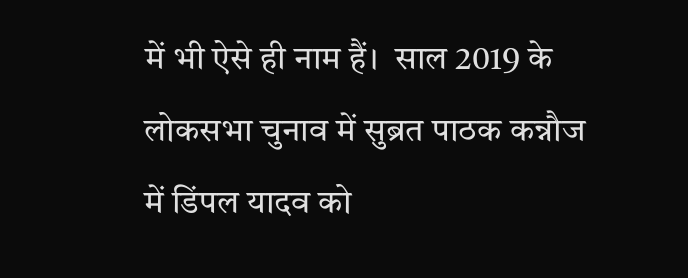में भी ऐसे ही नाम हैं।  साल 2019 के लोकसभा चुनाव में सुब्रत पाठक कन्नौज में डिंपल यादव को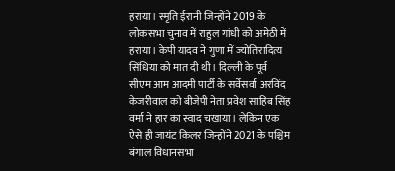हराया। स्मृति ईरानी जिन्होंने 2019 के लोकसभा चुनाव में राहुल गांधी को अमेठी में हराया। केपी यादव ने गुणा में ज्योतिरादित्य सिंधिया को मात दी थी। दिल्ली के पूर्व सीएम आम आदमी पार्टी के सर्वेसर्वा अरविंद केजरीवाल को बीजेपी नेता प्रवेश साहिब सिंह वर्मा ने हार का स्वाद चखाया। लेकिन एक ऐसे ही जायंट किलर जिन्होंने 2021 के पश्चिम बंगाल विधानसभा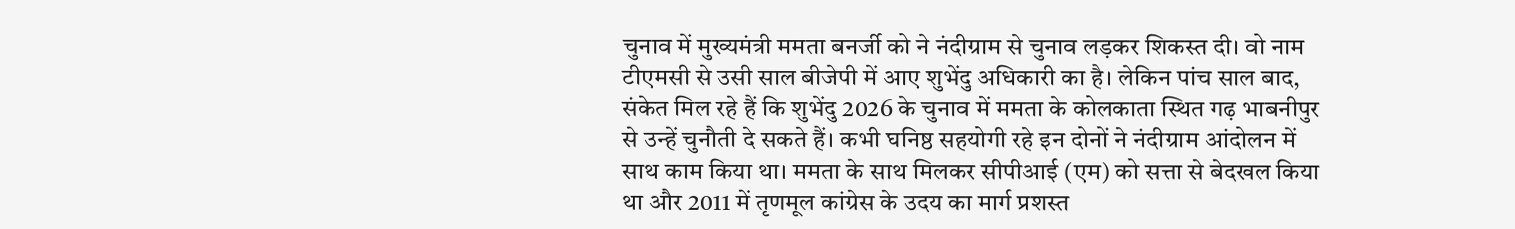चुनाव में मुख्यमंत्री ममता बनर्जी को ने नंदीग्राम से चुनाव लड़कर शिकस्त दी। वो नाम टीएमसी से उसी साल बीजेपी में आए शुभेंदु अधिकारी का है। लेकिन पांच साल बाद, संकेत मिल रहे हैं कि शुभेंदु 2026 के चुनाव में ममता के कोलकाता स्थित गढ़ भाबनीपुर से उन्हें चुनौती दे सकते हैं। कभी घनिष्ठ सहयोगी रहे इन दोनों ने नंदीग्राम आंदोलन में साथ काम किया था। ममता के साथ मिलकर सीपीआई (एम) को सत्ता से बेदखल किया था और 2011 में तृणमूल कांग्रेस के उदय का मार्ग प्रशस्त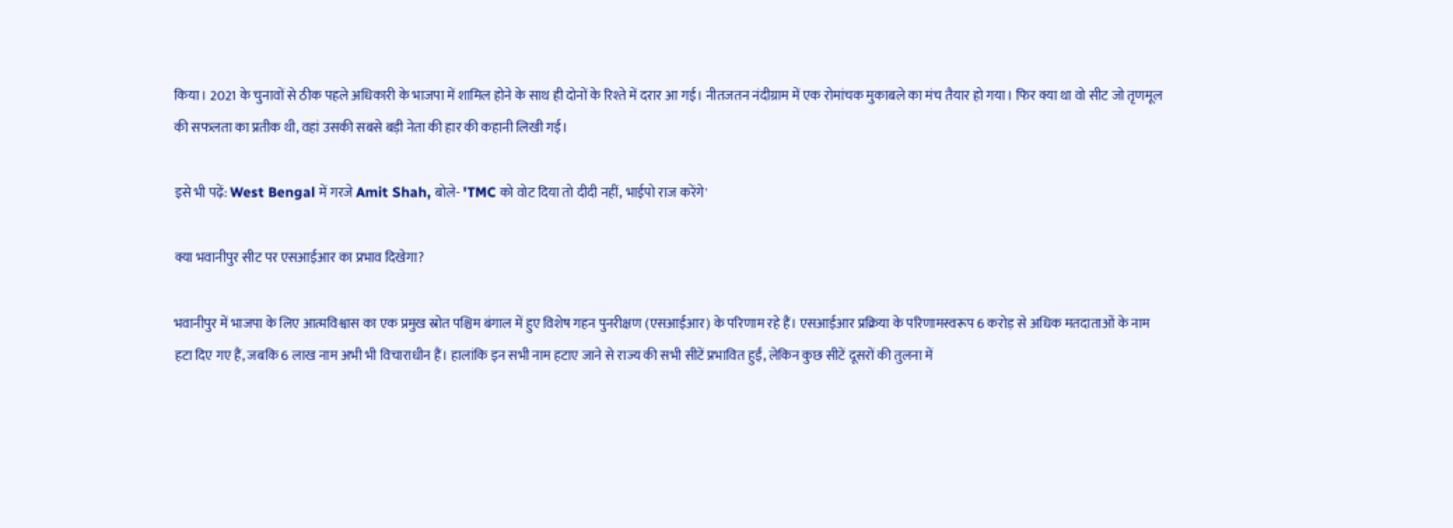किया। 2021 के चुनावों से ठीक पहले अधिकारी के भाजपा में शामिल होने के साथ ही दोनों के रिश्ते में दरार आ गई। नीतजतन नंदीग्राम में एक रोमांचक मुकाबले का मंच तैयार हो गया। फिर क्या था वो सीट जो तृणमूल की सफलता का प्रतीक थी, वहां उसकी सबसे बड़ी नेता की हार की कहानी लिखी गई।

इसे भी पढ़ें: West Bengal में गरजे Amit Shah, बोले- 'TMC को वोट दिया तो दीदी नहीं, भाईपो राज करेंगे'

क्या भवानीपुर सीट पर एसआईआर का प्रभाव दिखेगा?

भवानीपुर में भाजपा के लिए आत्मविश्वास का एक प्रमुख स्रोत पश्चिम बंगाल में हुए विशेष गहन पुनरीक्षण (एसआईआर) के परिणाम रहे हैं। एसआईआर प्रक्रिया के परिणामस्वरूप 6 करोड़ से अधिक मतदाताओं के नाम हटा दिए गए हैं, जबकि 6 लाख नाम अभी भी विचाराधीन हैं। हालांकि इन सभी नाम हटाए जाने से राज्य की सभी सीटें प्रभावित हुईं, लेकिन कुछ सीटें दूसरों की तुलना में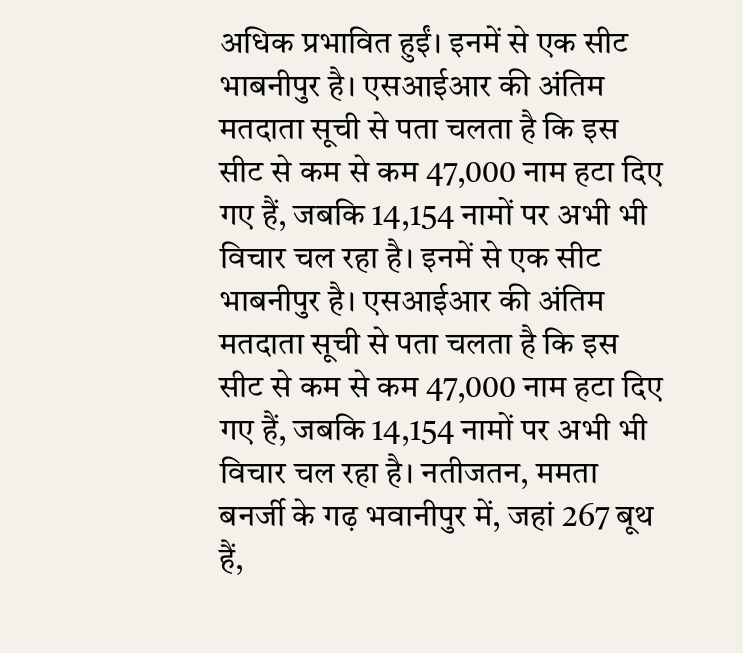अधिक प्रभावित हुईं। इनमें से एक सीट भाबनीपुर है। एसआईआर की अंतिम मतदाता सूची से पता चलता है कि इस सीट से कम से कम 47,000 नाम हटा दिए गए हैं, जबकि 14,154 नामों पर अभी भी विचार चल रहा है। इनमें से एक सीट भाबनीपुर है। एसआईआर की अंतिम मतदाता सूची से पता चलता है कि इस सीट से कम से कम 47,000 नाम हटा दिए गए हैं, जबकि 14,154 नामों पर अभी भी विचार चल रहा है। नतीजतन, ममता बनर्जी के गढ़ भवानीपुर में, जहां 267 बूथ हैं,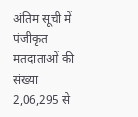अंतिम सूची में पंजीकृत मतदाताओं की संख्या 2,06,295 से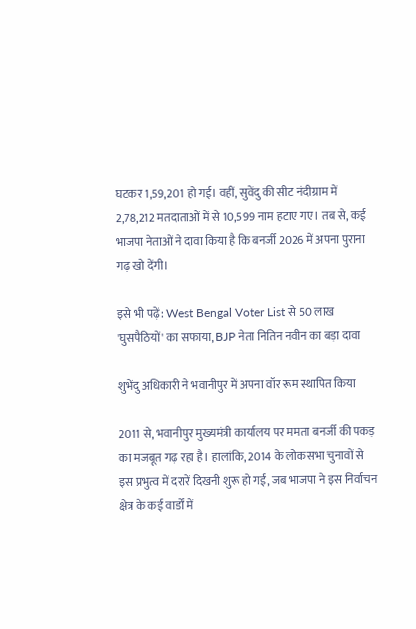घटकर 1,59,201 हो गई। वहीं, सुवेंदु की सीट नंदीग्राम में 2,78,212 मतदाताओं में से 10,599 नाम हटाए गए। तब से, कई भाजपा नेताओं ने दावा किया है कि बनर्जी 2026 में अपना पुराना गढ़ खो देंगी।

इसे भी पढ़ें: West Bengal Voter List से 50 लाख 'घुसपैठियों' का सफाया, BJP नेता नितिन नवीन का बड़ा दावा

शुभेंदु अधिकारी ने भवानीपुर में अपना वॉर रूम स्थापित किया

2011 से, भवानीपुर मुख्यमंत्री कार्यालय पर ममता बनर्जी की पकड़ का मजबूत गढ़ रहा है। हालांकि, 2014 के लोकसभा चुनावों से इस प्रभुत्व में दरारें दिखनी शुरू हो गईं, जब भाजपा ने इस निर्वाचन क्षेत्र के कई वार्डों में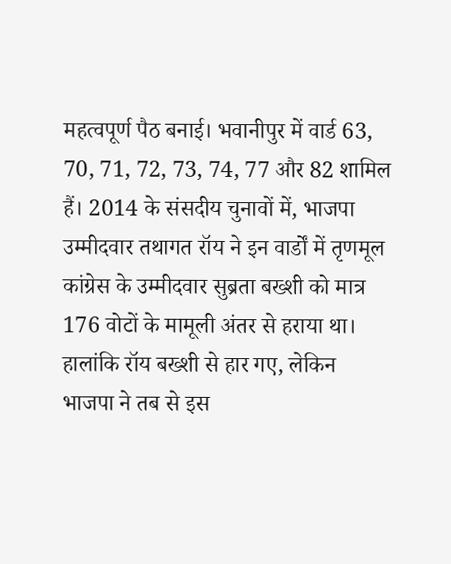महत्वपूर्ण पैठ बनाई। भवानीपुर में वार्ड 63, 70, 71, 72, 73, 74, 77 और 82 शामिल हैं। 2014 के संसदीय चुनावों में, भाजपा उम्मीदवार तथागत रॉय ने इन वार्डों में तृणमूल कांग्रेस के उम्मीदवार सुब्रता बख्शी को मात्र 176 वोटों के मामूली अंतर से हराया था। हालांकि रॉय बख्शी से हार गए, लेकिन भाजपा ने तब से इस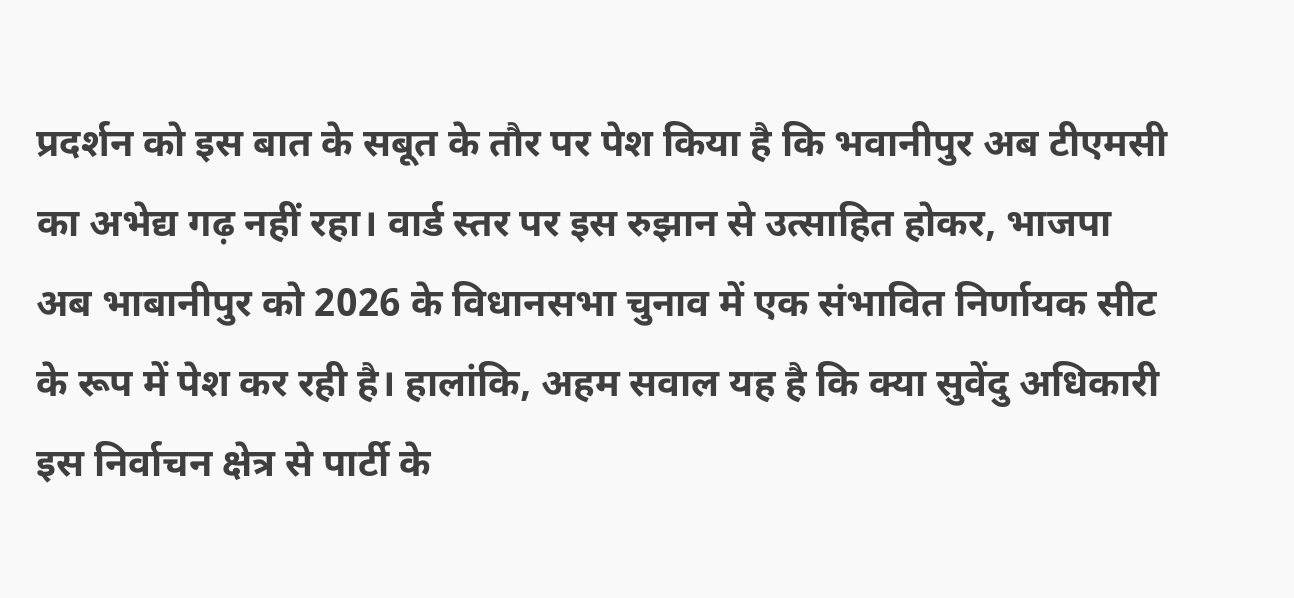प्रदर्शन को इस बात के सबूत के तौर पर पेश किया है कि भवानीपुर अब टीएमसी का अभेद्य गढ़ नहीं रहा। वार्ड स्तर पर इस रुझान से उत्साहित होकर, भाजपा अब भाबानीपुर को 2026 के विधानसभा चुनाव में एक संभावित निर्णायक सीट के रूप में पेश कर रही है। हालांकि, अहम सवाल यह है कि क्या सुवेंदु अधिकारी इस निर्वाचन क्षेत्र से पार्टी के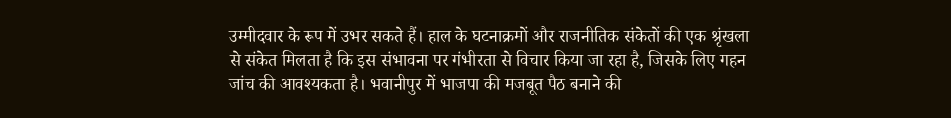उम्मीदवार के रूप में उभर सकते हैं। हाल के घटनाक्रमों और राजनीतिक संकेतों की एक श्रृंखला से संकेत मिलता है कि इस संभावना पर गंभीरता से विचार किया जा रहा है, जिसके लिए गहन जांच की आवश्यकता है। भवानीपुर में भाजपा की मजबूत पैठ बनाने की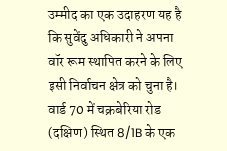उम्मीद का एक उदाहरण यह है कि सुवेंदु अधिकारी ने अपना वॉर रूम स्थापित करने के लिए इसी निर्वाचन क्षेत्र को चुना है। वार्ड 70 में चक्रबेरिया रोड (दक्षिण) स्थित 8/1B के एक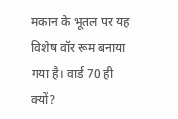मकान के भूतल पर यह विशेष वॉर रूम बनाया गया है। वार्ड 70 ही क्यों?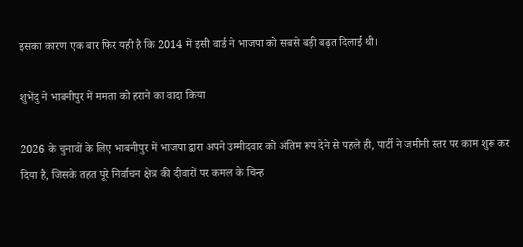इसका कारण एक बार फिर यही है कि 2014 में इसी वार्ड ने भाजपा को सबसे बड़ी बढ़त दिलाई थी।

शुभेंदु ने भाबनीपुर में ममता को हराने का वादा किया

2026 के चुनावों के लिए भाबनीपुर में भाजपा द्वारा अपने उम्मीदवार को अंतिम रूप देने से पहले ही, पार्टी ने जमीनी स्तर पर काम शुरू कर दिया है, जिसके तहत पूरे निर्वाचन क्षेत्र की दीवारों पर कमल के चिन्ह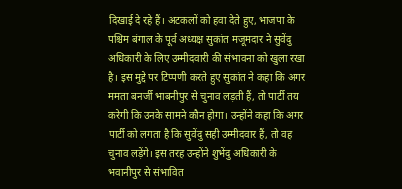दिखाई दे रहे हैं। अटकलों को हवा देते हुए, भाजपा के पश्चिम बंगाल के पूर्व अध्यक्ष सुकांत मजूमदार ने सुवेंदु अधिकारी के लिए उम्मीदवारी की संभावना को खुला रखा है। इस मुद्दे पर टिप्पणी करते हुए सुकांत ने कहा कि अगर ममता बनर्जी भाबनीपुर से चुनाव लड़ती हैं, तो पार्टी तय करेगी कि उनके सामने कौन होगा। उन्होंने कहा कि अगर पार्टी को लगता है कि सुवेंदु सही उम्मीदवार हैं, तो वह चुनाव लड़ेंगे। इस तरह उन्होंने शुभेंदु अधिकारी के भवानीपुर से संभावित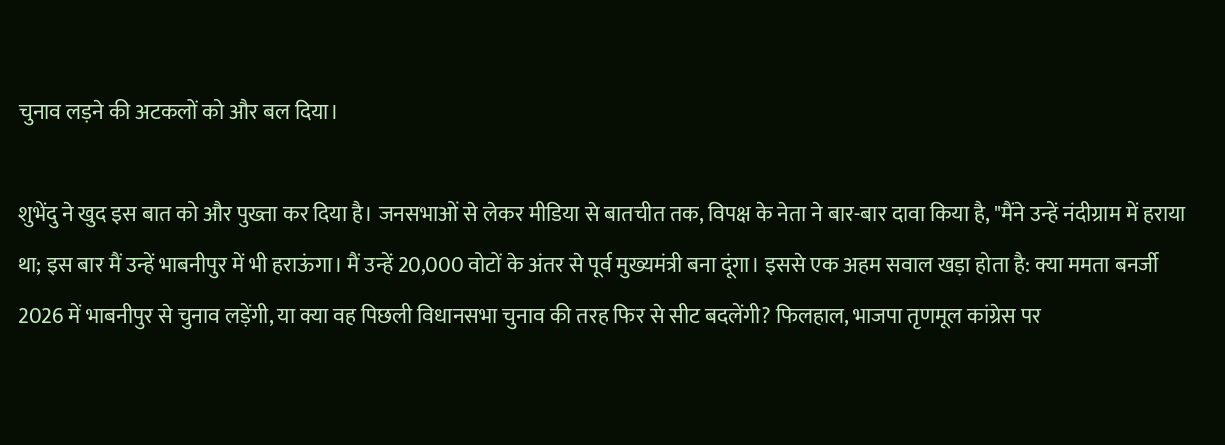चुनाव लड़ने की अटकलों को और बल दिया।

शुभेंदु ने खुद इस बात को और पुख्ता कर दिया है। जनसभाओं से लेकर मीडिया से बातचीत तक, विपक्ष के नेता ने बार-बार दावा किया है, "मैंने उन्हें नंदीग्राम में हराया था; इस बार मैं उन्हें भाबनीपुर में भी हराऊंगा। मैं उन्हें 20,000 वोटों के अंतर से पूर्व मुख्यमंत्री बना दूंगा। इससे एक अहम सवाल खड़ा होता है: क्या ममता बनर्जी 2026 में भाबनीपुर से चुनाव लड़ेंगी, या क्या वह पिछली विधानसभा चुनाव की तरह फिर से सीट बदलेंगी? फिलहाल, भाजपा तृणमूल कांग्रेस पर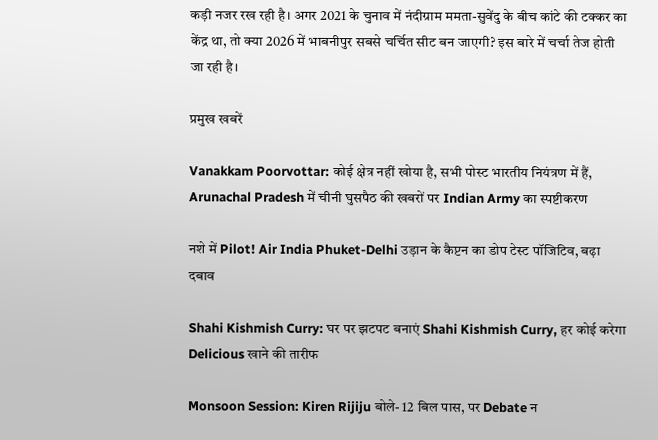कड़ी नजर रख रही है। अगर 2021 के चुनाव में नंदीग्राम ममता-सुवेंदु के बीच कांटे की टक्कर का केंद्र था, तो क्या 2026 में भाबनीपुर सबसे चर्चित सीट बन जाएगी? इस बारे में चर्चा तेज होती जा रही है।

प्रमुख खबरें

Vanakkam Poorvottar: कोई क्षेत्र नहीं खोया है, सभी पोस्ट भारतीय नियंत्रण में हैं, Arunachal Pradesh में चीनी घुसपैठ की खबरों पर Indian Army का स्पष्टीकरण

नशे में Pilot! Air India Phuket-Delhi उड़ान के कैप्टन का डोप टेस्ट पॉजिटिव, बढ़ा दबाव

Shahi Kishmish Curry: घर पर झटपट बनाएं Shahi Kishmish Curry, हर कोई करेगा Delicious खाने की तारीफ

Monsoon Session: Kiren Rijiju बोले- 12 बिल पास, पर Debate न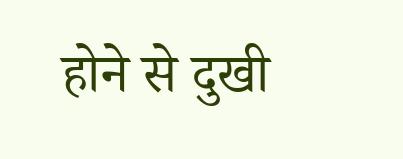होने से दुखी